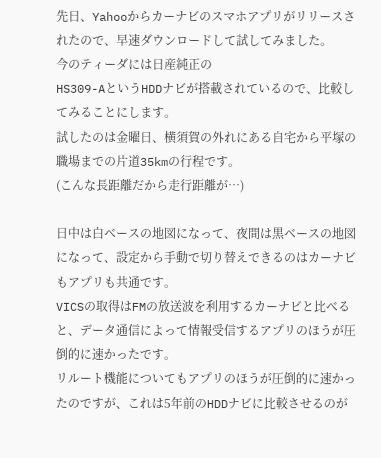先日、Yahooからカーナビのスマホアプリがリリースされたので、早速ダウンロードして試してみました。
今のティーダには日産純正の
HS309-AというHDDナビが搭載されているので、比較してみることにします。
試したのは金曜日、横須賀の外れにある自宅から平塚の職場までの片道35kmの行程です。
(こんな長距離だから走行距離が…)

日中は白ベースの地図になって、夜間は黒ベースの地図になって、設定から手動で切り替えできるのはカーナビもアプリも共通です。
VICSの取得はFMの放送波を利用するカーナビと比べると、データ通信によって情報受信するアプリのほうが圧倒的に速かったです。
リルート機能についてもアプリのほうが圧倒的に速かったのですが、これは5年前のHDDナビに比較させるのが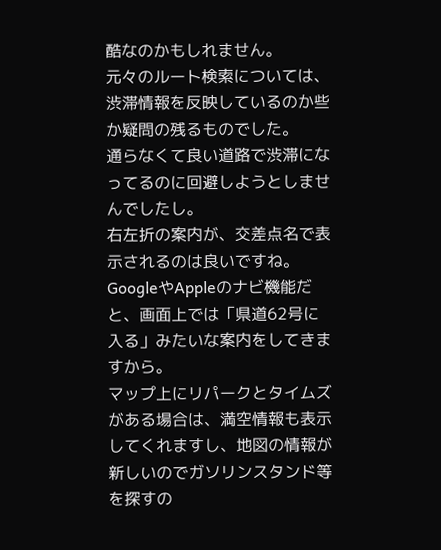酷なのかもしれません。
元々のルート検索については、渋滞情報を反映しているのか些か疑問の残るものでした。
通らなくて良い道路で渋滞になってるのに回避しようとしませんでしたし。
右左折の案内が、交差点名で表示されるのは良いですね。
GoogleやAppleのナビ機能だと、画面上では「県道62号に入る」みたいな案内をしてきますから。
マップ上にリパークとタイムズがある場合は、満空情報も表示してくれますし、地図の情報が新しいのでガソリンスタンド等を探すの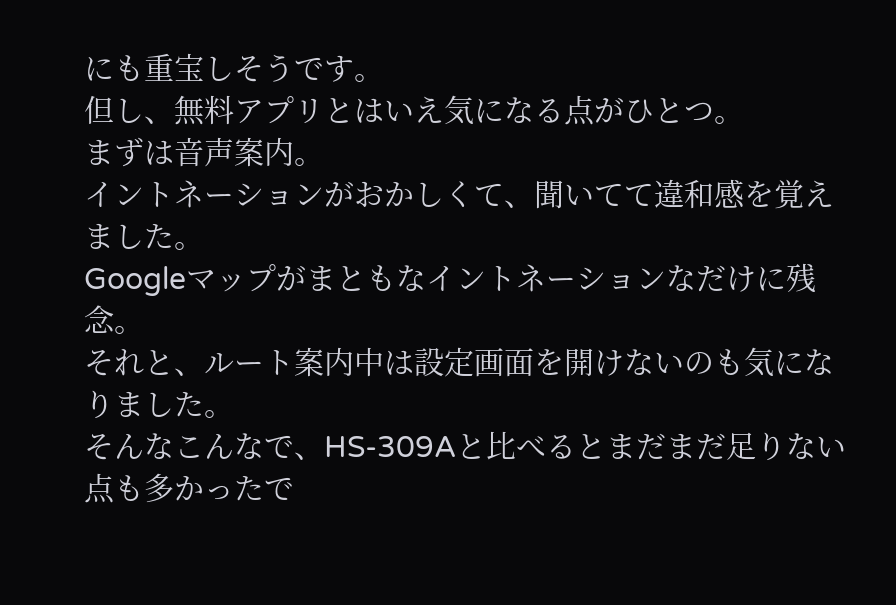にも重宝しそうです。
但し、無料アプリとはいえ気になる点がひとつ。
まずは音声案内。
イントネーションがおかしくて、聞いてて違和感を覚えました。
Googleマップがまともなイントネーションなだけに残念。
それと、ルート案内中は設定画面を開けないのも気になりました。
そんなこんなで、HS-309Aと比べるとまだまだ足りない点も多かったで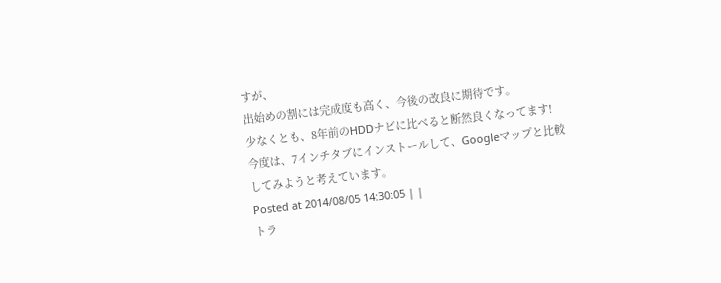すが、
出始めの割には完成度も高く、今後の改良に期待です。
少なくとも、8年前のHDDナビに比べると断然良くなってます!
今度は、7インチタブにインストールして、Googleマップと比較してみようと考えています。
Posted at 2014/08/05 14:30:05 | |
トラ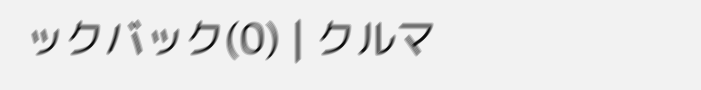ックバック(0) | クルマ